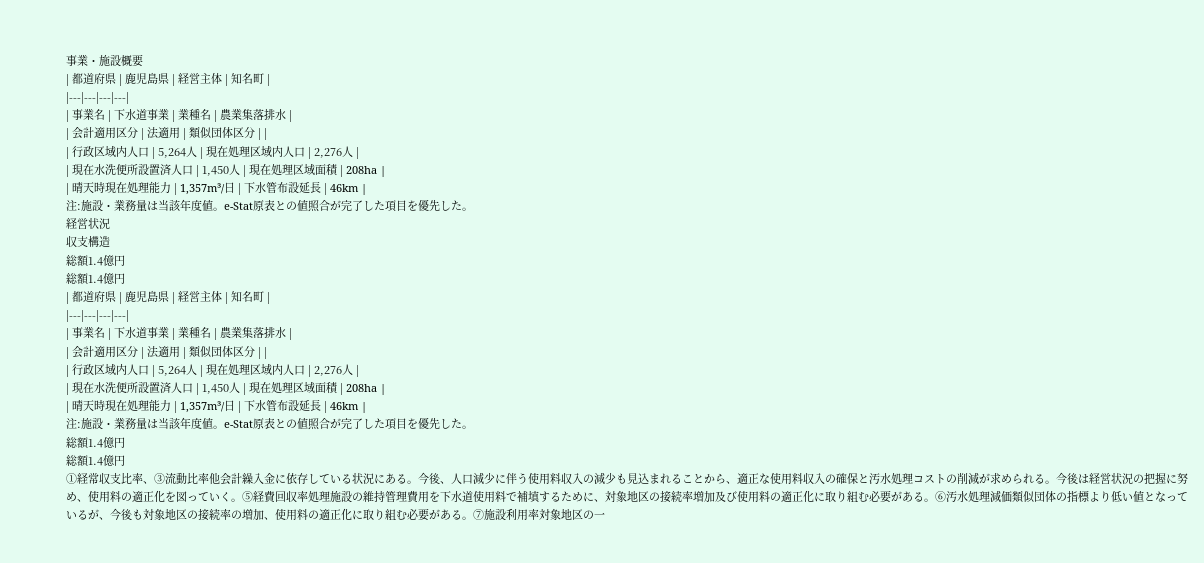事業・施設概要
| 都道府県 | 鹿児島県 | 経営主体 | 知名町 |
|---|---|---|---|
| 事業名 | 下水道事業 | 業種名 | 農業集落排水 |
| 会計適用区分 | 法適用 | 類似団体区分 | |
| 行政区域内人口 | 5,264人 | 現在処理区域内人口 | 2,276人 |
| 現在水洗便所設置済人口 | 1,450人 | 現在処理区域面積 | 208ha |
| 晴天時現在処理能力 | 1,357m³/日 | 下水管布設延長 | 46km |
注:施設・業務量は当該年度値。e-Stat原表との値照合が完了した項目を優先した。
経営状況
収支構造
総額1.4億円
総額1.4億円
| 都道府県 | 鹿児島県 | 経営主体 | 知名町 |
|---|---|---|---|
| 事業名 | 下水道事業 | 業種名 | 農業集落排水 |
| 会計適用区分 | 法適用 | 類似団体区分 | |
| 行政区域内人口 | 5,264人 | 現在処理区域内人口 | 2,276人 |
| 現在水洗便所設置済人口 | 1,450人 | 現在処理区域面積 | 208ha |
| 晴天時現在処理能力 | 1,357m³/日 | 下水管布設延長 | 46km |
注:施設・業務量は当該年度値。e-Stat原表との値照合が完了した項目を優先した。
総額1.4億円
総額1.4億円
①経常収支比率、③流動比率他会計繰入金に依存している状況にある。今後、人口減少に伴う使用料収入の減少も見込まれることから、適正な使用料収入の確保と汚水処理コストの削減が求められる。今後は経営状況の把握に努め、使用料の適正化を図っていく。⑤経費回収率処理施設の維持管理費用を下水道使用料で補填するために、対象地区の接続率増加及び使用料の適正化に取り組む必要がある。⑥汚水処理減価類似団体の指標より低い値となっているが、今後も対象地区の接続率の増加、使用料の適正化に取り組む必要がある。⑦施設利用率対象地区の一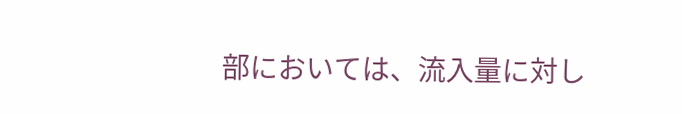部においては、流入量に対し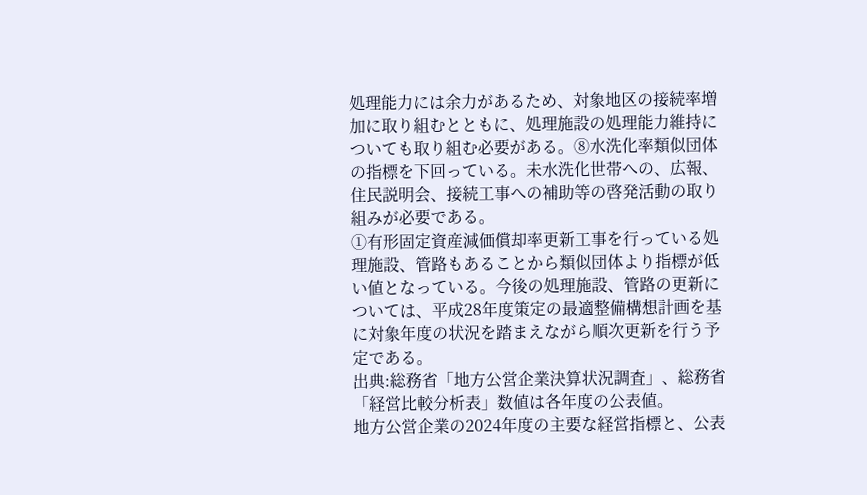処理能力には余力があるため、対象地区の接続率増加に取り組むとともに、処理施設の処理能力維持についても取り組む必要がある。⑧水洗化率類似団体の指標を下回っている。未水洗化世帯への、広報、住民説明会、接続工事への補助等の啓発活動の取り組みが必要である。
①有形固定資産減価償却率更新工事を行っている処理施設、管路もあることから類似団体より指標が低い値となっている。今後の処理施設、管路の更新については、平成28年度策定の最適整備構想計画を基に対象年度の状況を踏まえながら順次更新を行う予定である。
出典:総務省「地方公営企業決算状況調査」、総務省「経営比較分析表」数値は各年度の公表値。
地方公営企業の2024年度の主要な経営指標と、公表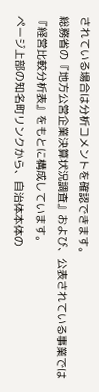されている場合は分析コメントを確認できます。
総務省の『地方公営企業決算状況調査』および、公表されている事業では『経営比較分析表』をもとに構成しています。
ページ上部の知名町リンクから、自治体本体の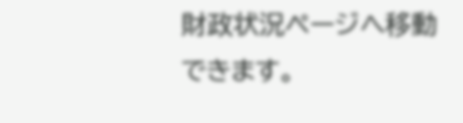財政状況ページへ移動できます。